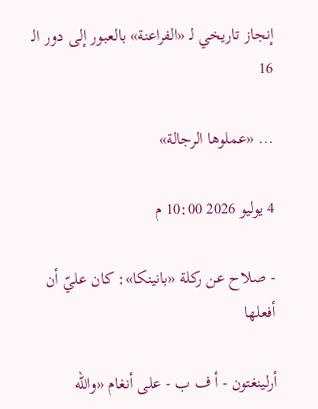إنجاز تاريخي لـ «الفراعنة» بالعبور إلى دور الـ 16

... «عملوها الرجالة»

4 يوليو 2026 10:00 م

- صلاح عن ركلة «بانينكا»: كان عليّ أن أفعلها

أرلينغتون - أ ف ب - على أنغام «والله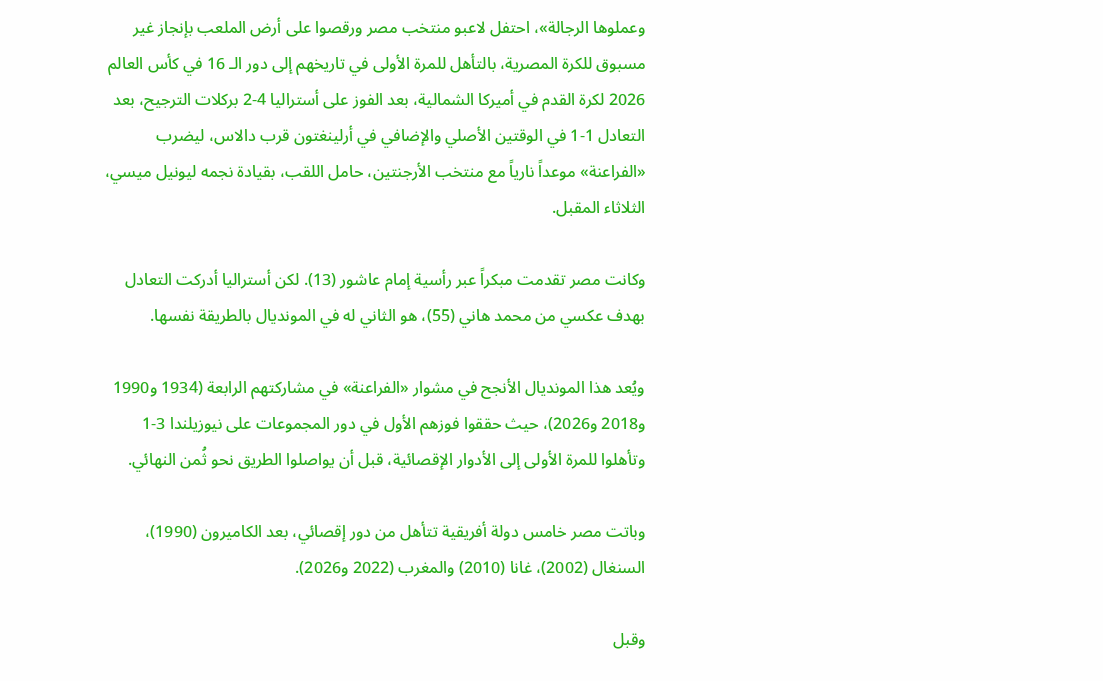وعملوها الرجالة»، احتفل لاعبو منتخب مصر ورقصوا على أرض الملعب بإنجاز غير مسبوق للكرة المصرية، بالتأهل للمرة الأولى في تاريخهم إلى دور الـ 16 في كأس العالم 2026 لكرة القدم في أميركا الشمالية، بعد الفوز على أستراليا 4-2 بركلات الترجيح، بعد التعادل 1-1 في الوقتين الأصلي والإضافي في أرلينغتون قرب دالاس، ليضرب «الفراعنة» موعداً نارياً مع منتخب الأرجنتين، حامل اللقب، بقيادة نجمه ليونيل ميسي، الثلاثاء المقبل.

وكانت مصر تقدمت مبكراً عبر رأسية إمام عاشور (13). لكن أستراليا أدركت التعادل بهدف عكسي من محمد هاني (55)، هو الثاني له في المونديال بالطريقة نفسها.

ويُعد هذا المونديال الأنجح في مشوار «الفراعنة» في مشاركتهم الرابعة (1934 و1990 و2018 و2026)، حيث حققوا فوزهم الأول في دور المجموعات على نيوزيلندا 3-1 وتأهلوا للمرة الأولى إلى الأدوار الإقصائية، قبل أن يواصلوا الطريق نحو ثُمن النهائي.

وباتت مصر خامس دولة أفريقية تتأهل من دور إقصائي، بعد الكاميرون (1990)، السنغال (2002)، غانا (2010) والمغرب (2022 و2026).

وقبل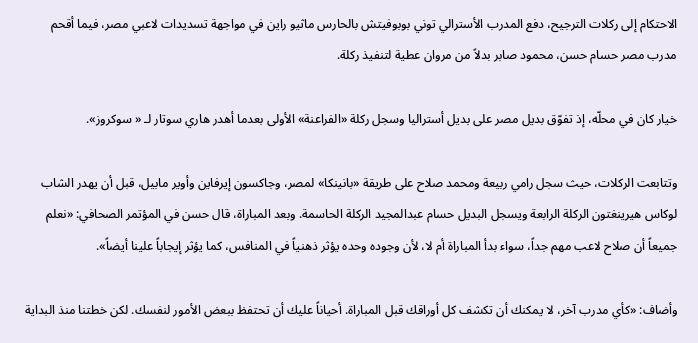الاحتكام إلى ركلات الترجيح، دفع المدرب الأسترالي توني بوبوفيتش بالحارس ماثيو راين في مواجهة تسديدات لاعبي مصر، فيما أقحم مدرب مصر حسام حسن، محمود صابر بدلاً من مروان عطية لتنفيذ ركلة.

خيار كان في محلّه، إذ تفوّق بديل مصر على بديل أستراليا وسجل ركلة «الفراعنة» الأولى بعدما أهدر هاري سوتار لـ « سوكروز».

وتتابعت الركلات، حيث سجل رامي ربيعة ومحمد صلاح على طريقة «بانينكا» لمصر، وجاكسون إيرفاين وأوير مابيل، قبل أن يهدر الشاب لوكاس هيرينغتون الركلة الرابعة ويسجل البديل حسام عبدالمجيد الركلة الحاسمة. وبعد المباراة، قال حسن في المؤتمر الصحافي: «نعلم جميعاً أن صلاح لاعب مهم جداً، سواء بدأ المباراة أم لا، لأن وجوده وحده يؤثر ذهنياً في المنافس، كما يؤثر إيجاباً علينا أيضاً».

وأضاف: «كأي مدرب آخر، لا يمكنك أن تكشف كل أوراقك قبل المباراة. أحياناً عليك أن تحتفظ ببعض الأمور لنفسك. لكن خطتنا منذ البداية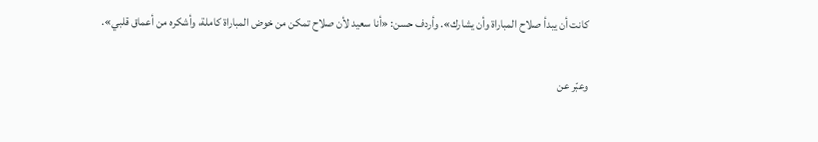كانت أن يبدأ صلاح المباراة وأن يشارك». وأردف حسن: «أنا سعيد لأن صلاح تمكن من خوض المباراة كاملة، وأشكره من أعماق قلبي».

وعبّر عن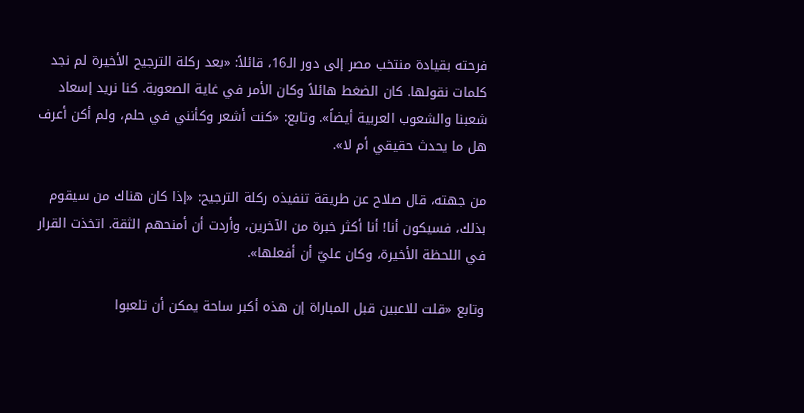فرحته بقيادة منتخب مصر إلى دور الـ16، قائلاً: «بعد ركلة الترجيح الأخيرة لم نجد كلمات نقولها. كان الضغط هائلاً وكان الأمر في غاية الصعوبة. كنا نريد إسعاد شعبنا والشعوب العربية أيضاً». وتابع: «كنت أشعر وكأنني في حلم، ولم أكن أعرف هل ما يحدث حقيقي أم لا».

من جهته، قال صلاح عن طريقة تنفيذه ركلة الترجيح: «إذا كان هناك من سيقوم بذلك، فسيكون أنا! أنا أكثر خبرة من الآخرين، وأردت أن أمنحهم الثقة. اتخذت القرار في اللحظة الأخيرة، وكان عليّ أن أفعلها».

وتابع «قلت للاعبين قبل المباراة إن هذه أكبر ساحة يمكن أن تلعبوا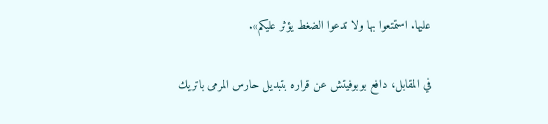عليها. استمتعوا بها ولا تدعوا الضغط يؤثر عليكم».

في المقابل، دافع بوبوفيتش عن قراره بتبديل حارس المرمى باتريك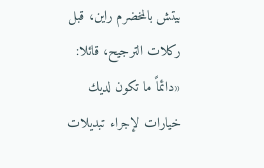بيتش بالمخضرم راين، قبل ركلات الترجيح، قائلا: «دائماً ما تكون لديك خيارات لإجراء تبديلات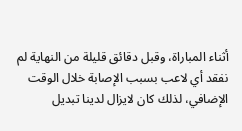أثناء المباراة، وقبل دقائق قليلة من النهاية لم نفقد أي لاعب بسبب الإصابة خلال الوقت الإضافي، لذلك كان لايزال لدينا تبديل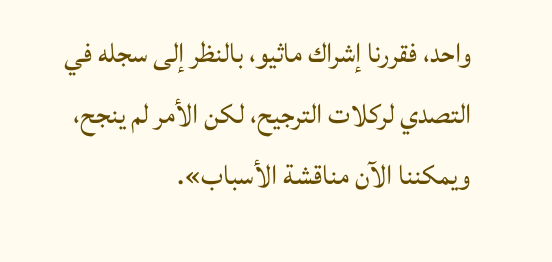واحد، فقررنا إشراك ماثيو، بالنظر إلى سجله في التصدي لركلات الترجيح، لكن الأمر لم ينجح، ويمكننا الآن مناقشة الأسباب».